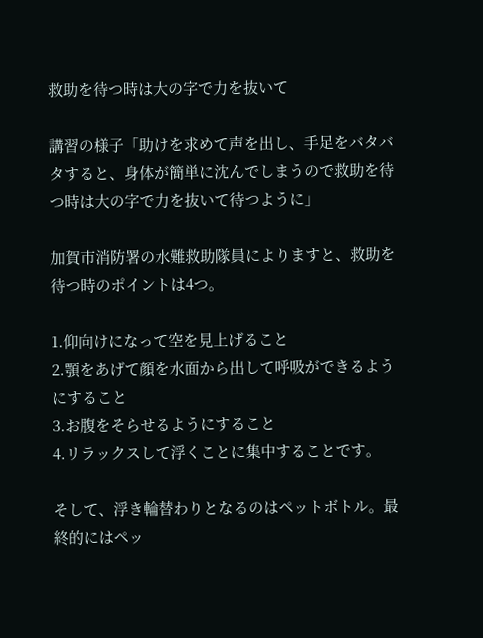救助を待つ時は大の字で力を抜いて

講習の様子「助けを求めて声を出し、手足をバタバタすると、身体が簡単に沈んでしまうので救助を待つ時は大の字で力を抜いて待つように」

加賀市消防署の水難救助隊員によりますと、救助を待つ時のポイントは4つ。

1.仰向けになって空を見上げること
2.顎をあげて顔を水面から出して呼吸ができるようにすること
3.お腹をそらせるようにすること
4.リラックスして浮くことに集中することです。

そして、浮き輪替わりとなるのはペットボトル。最終的にはペッ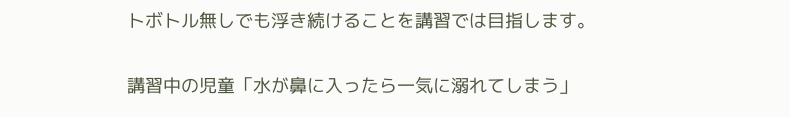トボトル無しでも浮き続けることを講習では目指します。

講習中の児童「水が鼻に入ったら一気に溺れてしまう」